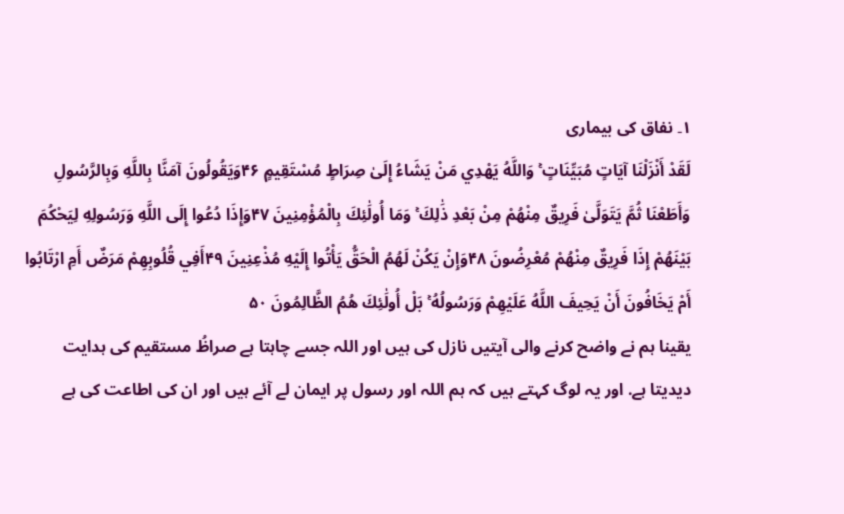۱۔ نفاق کی بیماری
لَقَدْ أَنْزَلْنَا آيَاتٍ مُبَيِّنَاتٍ ۚ وَاللَّهُ يَهْدِي مَنْ يَشَاءُ إِلَىٰ صِرَاطٍ مُسْتَقِيمٍ ۴۶وَيَقُولُونَ آمَنَّا بِاللَّهِ وَبِالرَّسُولِ وَأَطَعْنَا ثُمَّ يَتَوَلَّىٰ فَرِيقٌ مِنْهُمْ مِنْ بَعْدِ ذَٰلِكَ ۚ وَمَا أُولَٰئِكَ بِالْمُؤْمِنِينَ ۴۷وَإِذَا دُعُوا إِلَى اللَّهِ وَرَسُولِهِ لِيَحْكُمَ بَيْنَهُمْ إِذَا فَرِيقٌ مِنْهُمْ مُعْرِضُونَ ۴۸وَإِنْ يَكُنْ لَهُمُ الْحَقُّ يَأْتُوا إِلَيْهِ مُذْعِنِينَ ۴۹أَفِي قُلُوبِهِمْ مَرَضٌ أَمِ ارْتَابُوا أَمْ يَخَافُونَ أَنْ يَحِيفَ اللَّهُ عَلَيْهِمْ وَرَسُولُهُ ۚ بَلْ أُولَٰئِكَ هُمُ الظَّالِمُونَ ۵۰
یقینا ہم نے واضح کرنے والی آیتیں نازل کی ہیں اور اللہ جسے چاہتا ہے صراظُ مستقیم کی ہدایت دیدیتا ہے. اور یہ لوگ کہتے ہیں کہ ہم اللہ اور رسول پر ایمان لے آئے ہیں اور ان کی اطاعت کی ہے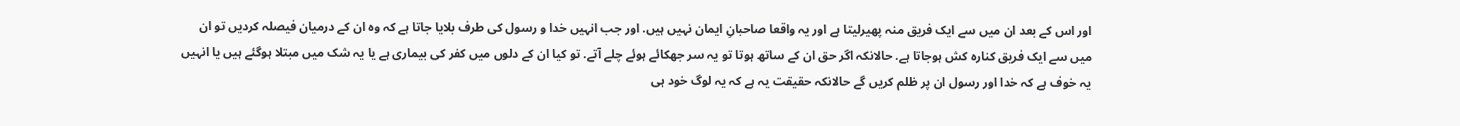اور اس کے بعد ان میں سے ایک فریق منہ پھیرلیتا ہے اور یہ واقعا صاحبانِ ایمان نہیں ہیں. اور جب انہیں خدا و رسول کی طرف بلایا جاتا ہے کہ وہ ان کے درمیان فیصلہ کردیں تو ان میں سے ایک فریق کنارہ کش ہوجاتا ہے. حالانکہ اگر حق ان کے ساتھ ہوتا تو یہ سر جھکائے ہوئے چلے آتے. تو کیا ان کے دلوں میں کفر کی بیماری ہے یا یہ شک میں مبتلا ہوگئے ہیں یا انہیں یہ خوف ہے کہ خدا اور رسول ان پر ظلم کریں گے حالانکہ حقیقت یہ ہے کہ یہ لوگ خود ہی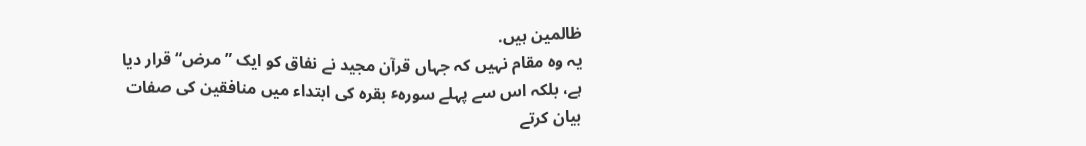ظالمین ہیں.
یہ وہ مقام نہیں کہ جہاں قرآن مجید نے نفاق کو ایک ”مرض“ قرار دیا ہے، بلکہ اس سے پہلے سورہٴ بقرہ کی ابتداء میں منافقین کی صفات بیان کرتے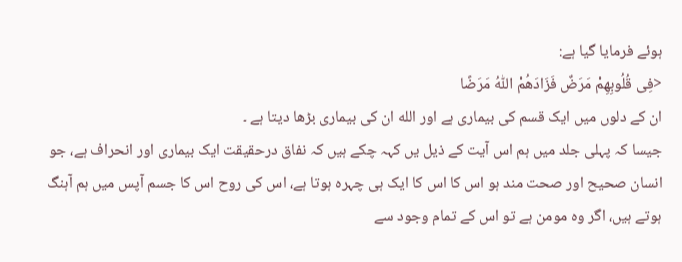ہوئے فرمایا گیا ہے:
<فِی قُلُوبِھِمْ مَرَضٌ فَزَادَھُمْ اللّٰہُ مَرَضًا
ان کے دلوں میں ایک قسم کی بیماری ہے اور الله ان کی بیماری بڑھا دیتا ہے ۔
جیسا کہ پہلی جلد میں ہم اس آیت کے ذیل یں کہہ چکے ہیں کہ نفاق درحقیقت ایک بیماری اور انحراف ہے، جو انسان صحیح اور صحت مند ہو اس کا اس کا ایک ہی چہرہ ہوتا ہے، اس کی روح اس کا جسم آپس میں ہم آہنگ ہوتے ہیں، اگر وہ مومن ہے تو اس کے تمام وجود سے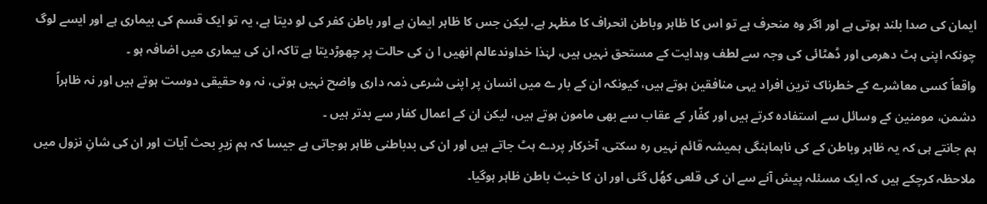ایمان کی صدا بلند ہوتی ہے اور اگر وہ منحرف ہے تو اس کا ظاہر وباطن انحراف کا مظہر ہے، لیکن جس کا ظاہر ایمان ہے اور باطن کفر کی لو دیتا ہے، یہ تو ایک قسم کی بیماری ہے اور ایسے لوگ چونکہ اپنی ہٹ دھرمی اور ڈھٹائی کی وجہ سے لطف وہدایت کے مستحق نہیں ہیں، لہٰذا خداوندعالم انھیں ا ن کی حالت پر چھوڑدیتا ہے تاکہ ان کی بیماری میں اضافہ ہو ۔
واقعاً کسی معاشرے کے خطرناک ترین افراد یہی منافقین ہوتے ہیں، کیونکہ ان کے بار ے میں انسان پر اپنی شرعی ذمہ داری واضح نہیں ہوتی، نہ وہ حقیقی دوست ہوتے ہیں اور نہ ظاہراً دشمن، مومنین کے وسائل سے استفادہ کرتے ہیں اور کفّار کے عقاب سے بھی مامون ہوتے ہیں، لیکن ان کے اعمال کفار سے بدتر ہیں ۔
ہم جانتے ہی کہ یہ ظاہر وباطن کے کی ناہماہنگی ہمیشہ قائم نہیں رہ سکتی، آخرکار پردے ہٹ جاتے ہیں اور ان کی بدباطنی ظاہر ہوجاتی ہے جیسا کہ ہم زیرِ بحث آیات اور ان کی شانِ نزول میں ملاحظہ کرچکے ہیں کہ ایک مسئلہ پیش آنے سے ان کی قلعی کھُل گئی اور ان کا خبث باطن ظاہر ہوگیا۔